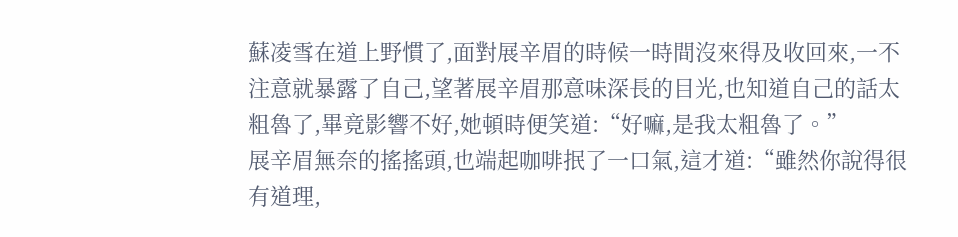蘇凌雪在道上野慣了,面對展辛眉的時候一時間沒來得及收回來,一不注意就暴露了自己,望著展辛眉那意味深長的目光,也知道自己的話太粗魯了,畢竟影響不好,她頓時便笑道:“好嘛,是我太粗魯了。”
展辛眉無奈的搖搖頭,也端起咖啡抿了一口氣,這才道:“雖然你說得很有道理,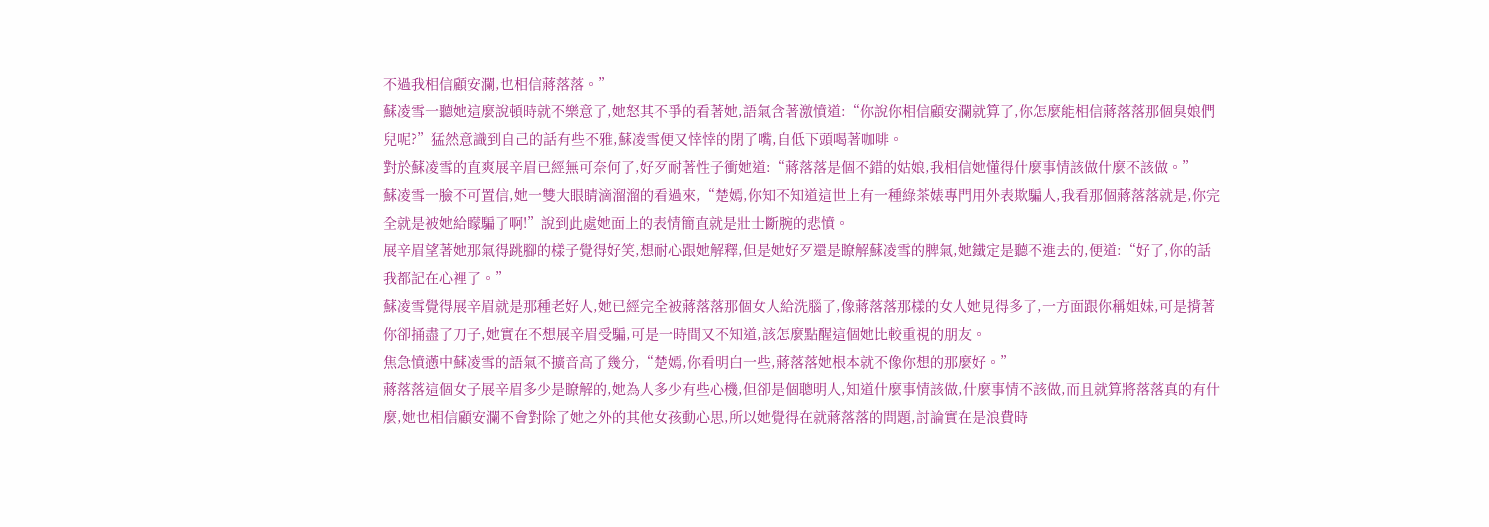不過我相信顧安瀾,也相信蔣落落。”
蘇凌雪一聽她這麼說頓時就不樂意了,她怒其不爭的看著她,語氣含著激憤道:“你說你相信顧安瀾就算了,你怎麼能相信蔣落落那個臭娘們兒呢?”猛然意識到自己的話有些不雅,蘇凌雪便又悻悻的閉了嘴,自低下頭喝著咖啡。
對於蘇凌雪的直爽展辛眉已經無可奈何了,好歹耐著性子衝她道:“蔣落落是個不錯的姑娘,我相信她懂得什麼事情該做什麼不該做。”
蘇凌雪一臉不可置信,她一雙大眼睛滴溜溜的看過來,“楚嫣,你知不知道這世上有一種綠茶婊專門用外表欺騙人,我看那個蔣落落就是,你完全就是被她給矇騙了啊!”說到此處她面上的表情簡直就是壯士斷腕的悲憤。
展辛眉望著她那氣得跳腳的樣子覺得好笑,想耐心跟她解釋,但是她好歹還是瞭解蘇凌雪的脾氣,她鐵定是聽不進去的,便道:“好了,你的話我都記在心裡了。”
蘇凌雪覺得展辛眉就是那種老好人,她已經完全被蔣落落那個女人給洗腦了,像蔣落落那樣的女人她見得多了,一方面跟你稱姐妹,可是揹著你卻捅盡了刀子,她實在不想展辛眉受騙,可是一時間又不知道,該怎麼點醒這個她比較重視的朋友。
焦急憤懣中蘇凌雪的語氣不擴音高了幾分,“楚嫣,你看明白一些,蔣落落她根本就不像你想的那麼好。”
蔣落落這個女子展辛眉多少是瞭解的,她為人多少有些心機,但卻是個聰明人,知道什麼事情該做,什麼事情不該做,而且就算將落落真的有什麼,她也相信顧安瀾不會對除了她之外的其他女孩動心思,所以她覺得在就蔣落落的問題,討論實在是浪費時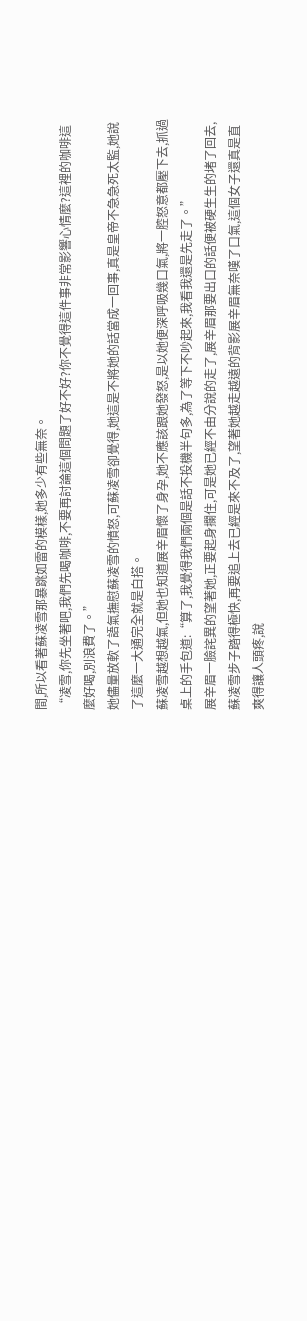間,所以看著蘇凌雪那暴跳如雷的模樣,她多少有些無奈。
“凌雪,你先坐著吧,我們先喝咖啡,不要再討論這個問題了好不好?你不覺得這件事非常影響心情麼?這裡的咖啡這麼好喝,別浪費了。”
她儘量放軟了語氣撫慰蘇凌雪的憤怒,可蘇凌雪卻覺得,她這是不將她的話當成一回事,真是皇帝不急急死太監,她說了這麼一大通完全就是白搭。
蘇凌雪越想越氣,但她也知道展辛眉懷了身孕,她不應該跟她發怒,是以她便深呼吸幾口氣,將一腔怒意都壓下去,抓過桌上的手包道:“算了,我覺得我們兩個是話不投機半句多,為了等下不吵起來,我看我還是先走了。”
展辛眉一臉詫異的望著她,正要起身攔住,可是她已經不由分說的走了,展辛眉那要出口的話便被硬生生的堵了回去,蘇凌雪步子踏得極快,再要追上去已經是來不及了,望著她越走越遠的背影展辛眉無奈嘆了口氣,這個女子還真是直爽得讓人頭疼,說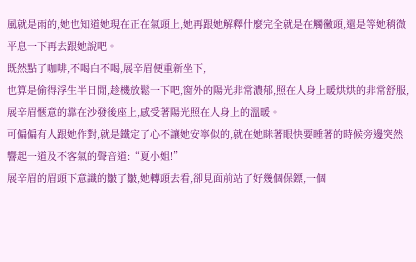風就是雨的,她也知道她現在正在氣頭上,她再跟她解釋什麼完全就是在觸黴頭,還是等她稍微平息一下再去跟她說吧。
既然點了咖啡,不喝白不喝,展辛眉便重新坐下,
也算是偷得浮生半日閒,趁機放鬆一下吧,窗外的陽光非常濃郁,照在人身上暖烘烘的非常舒服,展辛眉愜意的靠在沙發後座上,感受著陽光照在人身上的溫暖。
可偏偏有人跟她作對,就是鐵定了心不讓她安寧似的,就在她眯著眼快要睡著的時候旁邊突然響起一道及不客氣的聲音道:“夏小姐!”
展辛眉的眉頭下意識的皺了皺,她轉頭去看,卻見面前站了好幾個保鏢,一個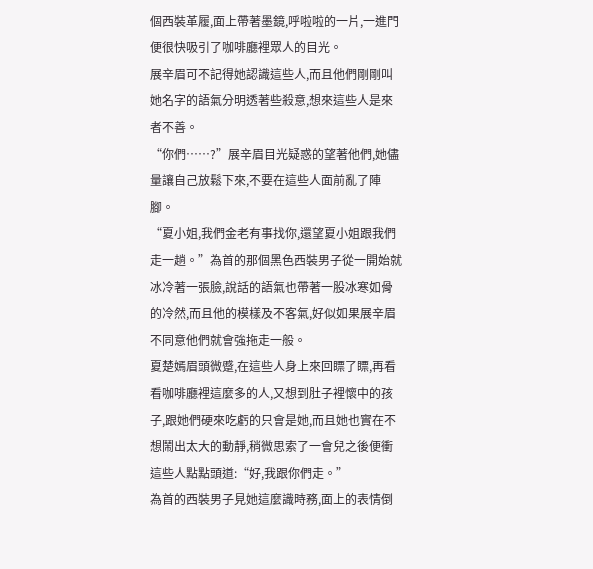個西裝革履,面上帶著墨鏡,呼啦啦的一片,一進門便很快吸引了咖啡廳裡眾人的目光。
展辛眉可不記得她認識這些人,而且他們剛剛叫她名字的語氣分明透著些殺意,想來這些人是來者不善。
“你們……?”展辛眉目光疑惑的望著他們,她儘量讓自己放鬆下來,不要在這些人面前亂了陣腳。
“夏小姐,我們金老有事找你,還望夏小姐跟我們走一趟。”為首的那個黑色西裝男子從一開始就冰冷著一張臉,說話的語氣也帶著一股冰寒如骨的冷然,而且他的模樣及不客氣,好似如果展辛眉不同意他們就會強拖走一般。
夏楚嫣眉頭微蹙,在這些人身上來回瞟了瞟,再看看咖啡廳裡這麼多的人,又想到肚子裡懷中的孩子,跟她們硬來吃虧的只會是她,而且她也實在不想鬧出太大的動靜,稍微思索了一會兒之後便衝這些人點點頭道:“好,我跟你們走。”
為首的西裝男子見她這麼識時務,面上的表情倒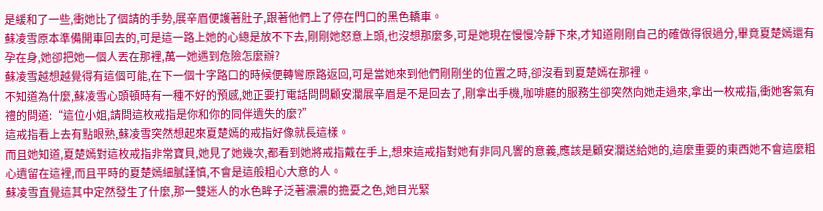是緩和了一些,衝她比了個請的手勢,展辛眉便護著肚子,跟著他們上了停在門口的黑色轎車。
蘇凌雪原本準備開車回去的,可是這一路上她的心總是放不下去,剛剛她怒意上頭,也沒想那麼多,可是她現在慢慢冷靜下來,才知道剛剛自己的確做得很過分,畢竟夏楚嫣還有孕在身,她卻把她一個人丟在那裡,萬一她遇到危險怎麼辦?
蘇凌雪越想越覺得有這個可能,在下一個十字路口的時候便轉彎原路返回,可是當她來到他們剛剛坐的位置之時,卻沒看到夏楚嫣在那裡。
不知道為什麼,蘇凌雪心頭頓時有一種不好的預感,她正要打電話問問顧安瀾展辛眉是不是回去了,剛拿出手機,咖啡廳的服務生卻突然向她走過來,拿出一枚戒指,衝她客氣有禮的問道:“這位小姐,請問這枚戒指是你和你的同伴遺失的麼?”
這戒指看上去有點眼熟,蘇凌雪突然想起來夏楚嫣的戒指好像就長這樣。
而且她知道,夏楚嫣對這枚戒指非常寶貝,她見了她幾次,都看到她將戒指戴在手上,想來這戒指對她有非同凡響的意義,應該是顧安瀾送給她的,這麼重要的東西她不會這麼粗心遺留在這裡,而且平時的夏楚嫣細膩謹慎,不會是這般粗心大意的人。
蘇凌雪直覺這其中定然發生了什麼,那一雙迷人的水色眸子泛著濃濃的擔憂之色,她目光緊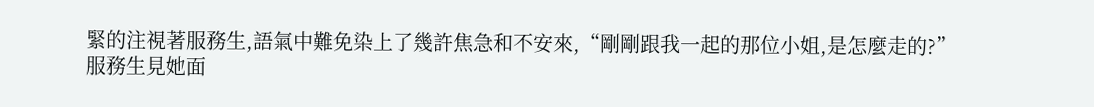緊的注視著服務生,語氣中難免染上了幾許焦急和不安來,“剛剛跟我一起的那位小姐,是怎麼走的?”
服務生見她面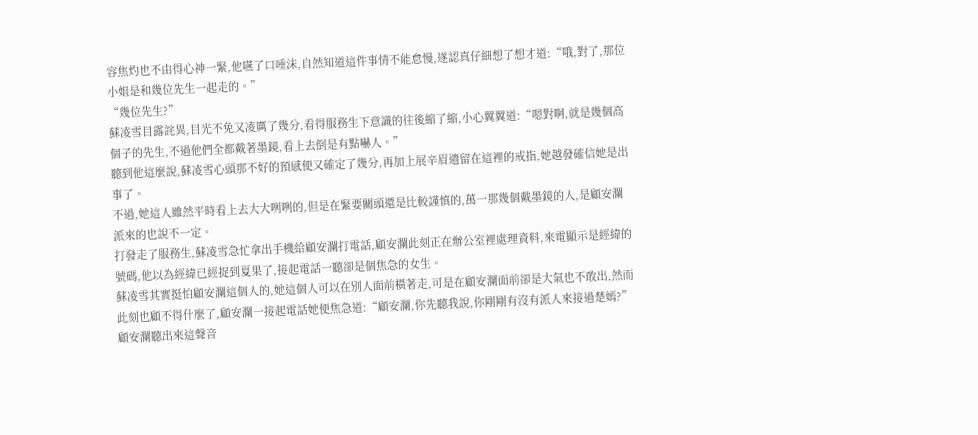容焦灼也不由得心神一緊,他嚥了口唾沫,自然知道這件事情不能怠慢,遂認真仔細想了想才道:“哦,對了,那位小姐是和幾位先生一起走的。”
“幾位先生?”
蘇凌雪目露詫異,目光不免又凌厲了幾分,看得服務生下意識的往後縮了縮,小心翼翼道:“嗯對啊,就是幾個高個子的先生,不過他們全都戴著墨鏡,看上去倒是有點嚇人。”
聽到他這麼說,蘇凌雪心頭那不好的預感便又確定了幾分,再加上展辛眉遺留在這裡的戒指,她越發確信她是出事了。
不過,她這人雖然平時看上去大大咧咧的,但是在緊要關頭還是比較謹慎的,萬一那幾個戴墨鏡的人,是顧安瀾派來的也說不一定。
打發走了服務生,蘇凌雪急忙拿出手機給顧安瀾打電話,顧安瀾此刻正在辦公室裡處理資料,來電顯示是經緯的號碼,他以為經緯已經捉到夏果了,接起電話一聽卻是個焦急的女生。
蘇凌雪其實挺怕顧安瀾這個人的,她這個人可以在別人面前橫著走,可是在顧安瀾面前卻是大氣也不敢出,然而此刻也顧不得什麼了,顧安瀾一接起電話她便焦急道:“顧安瀾,你先聽我說,你剛剛有沒有派人來接過楚嫣?”
顧安瀾聽出來這聲音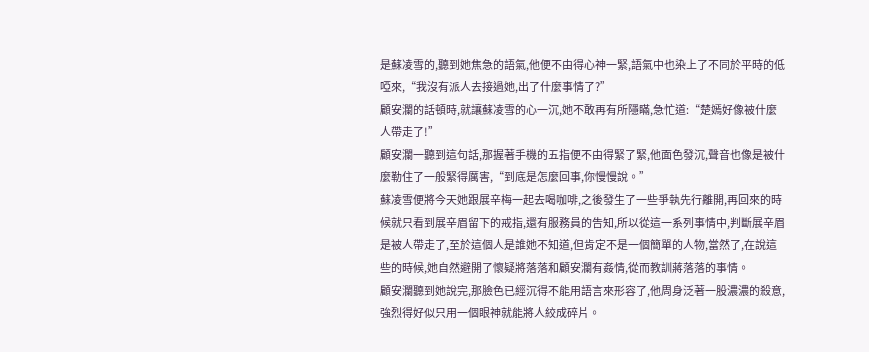是蘇凌雪的,聽到她焦急的語氣,他便不由得心神一緊,語氣中也染上了不同於平時的低啞來,“我沒有派人去接過她,出了什麼事情了?”
顧安瀾的話頓時,就讓蘇凌雪的心一沉,她不敢再有所隱瞞,急忙道:“楚嫣好像被什麼人帶走了!”
顧安瀾一聽到這句話,那握著手機的五指便不由得緊了緊,他面色發沉,聲音也像是被什麼勒住了一般緊得厲害,“到底是怎麼回事,你慢慢說。”
蘇凌雪便將今天她跟展辛梅一起去喝咖啡,之後發生了一些爭執先行離開,再回來的時候就只看到展辛眉留下的戒指,還有服務員的告知,所以從這一系列事情中,判斷展辛眉是被人帶走了,至於這個人是誰她不知道,但肯定不是一個簡單的人物,當然了,在說這些的時候,她自然避開了懷疑將落落和顧安瀾有姦情,從而教訓蔣落落的事情。
顧安瀾聽到她說完,那臉色已經沉得不能用語言來形容了,他周身泛著一股濃濃的殺意,強烈得好似只用一個眼神就能將人絞成碎片。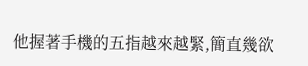他握著手機的五指越來越緊,簡直幾欲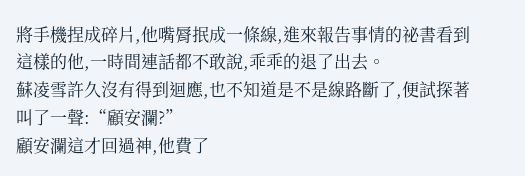將手機捏成碎片,他嘴脣抿成一條線,進來報告事情的祕書看到這樣的他,一時間連話都不敢說,乖乖的退了出去。
蘇凌雪許久沒有得到迴應,也不知道是不是線路斷了,便試探著叫了一聲:“顧安瀾?”
顧安瀾這才回過神,他費了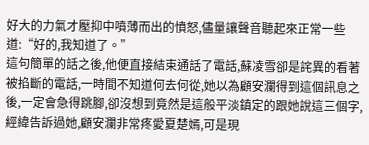好大的力氣才壓抑中噴薄而出的憤怒,儘量讓聲音聽起來正常一些道:“好的,我知道了。”
這句簡單的話之後,他便直接結束通話了電話,蘇凌雪卻是詫異的看著被掐斷的電話,一時間不知道何去何從,她以為顧安瀾得到這個訊息之後,一定會急得跳腳,卻沒想到竟然是這般平淡鎮定的跟她說這三個字,經緯告訴過她,顧安瀾非常疼愛夏楚嫣,可是現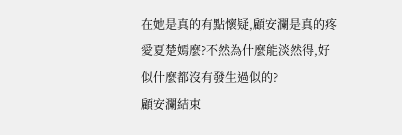在她是真的有點懷疑,顧安瀾是真的疼愛夏楚嫣麼?不然為什麼能淡然得,好似什麼都沒有發生過似的?
顧安瀾結束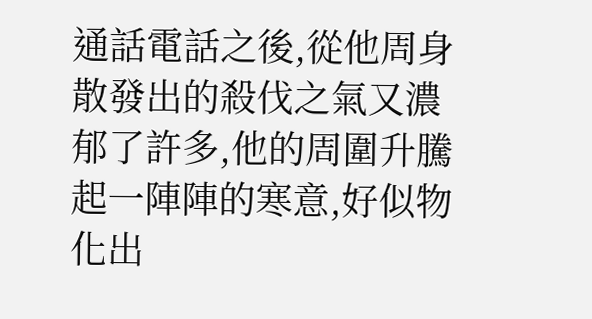通話電話之後,從他周身散發出的殺伐之氣又濃郁了許多,他的周圍升騰起一陣陣的寒意,好似物化出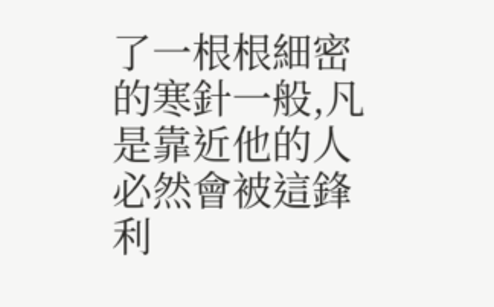了一根根細密的寒針一般,凡是靠近他的人必然會被這鋒利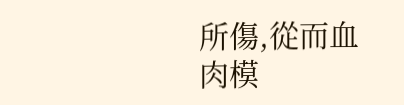所傷,從而血肉模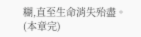糊,直至生命消失殆盡。
(本章完)